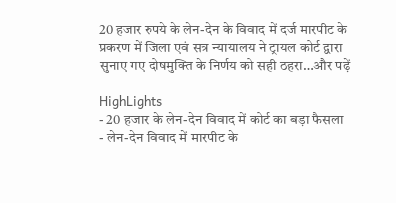20 हजार रुपये के लेन-देन के विवाद में दर्ज मारपीट के प्रकरण में जिला एवं सत्र न्यायालय ने ट्रायल कोर्ट द्वारा सुनाए गए दोषमुक्ति के निर्णय को सही ठहरा…और पढ़ें

HighLights
- 20 हजार के लेन-देन विवाद में कोर्ट का बड़ा फैसला
- लेन-देन विवाद में मारपीट के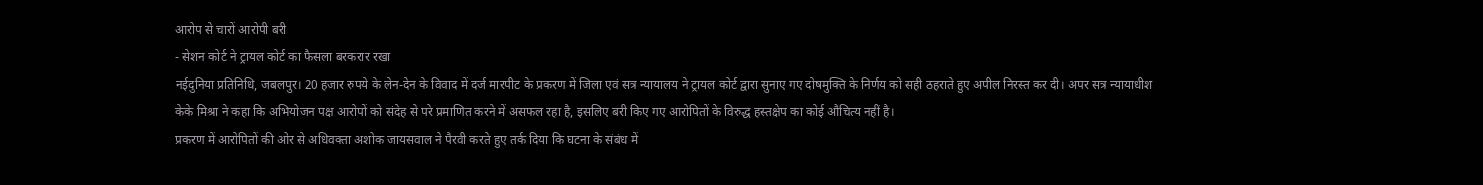आरोप से चारों आरोपी बरी
- सेशन कोर्ट ने ट्रायल कोर्ट का फैसला बरकरार रखा
नईदुनिया प्रतिनिधि, जबलपुर। 20 हजार रुपये के लेन-देन के विवाद में दर्ज मारपीट के प्रकरण में जिला एवं सत्र न्यायालय ने ट्रायल कोर्ट द्वारा सुनाए गए दोषमुक्ति के निर्णय को सही ठहराते हुए अपील निरस्त कर दी। अपर सत्र न्यायाधीश केके मिश्रा ने कहा कि अभियोजन पक्ष आरोपों को संदेह से परे प्रमाणित करने में असफल रहा है, इसलिए बरी किए गए आरोपितों के विरुद्ध हस्तक्षेप का कोई औचित्य नहीं है।
प्रकरण में आरोपितों की ओर से अधिवक्ता अशोक जायसवाल ने पैरवी करते हुए तर्क दिया कि घटना के संबंध में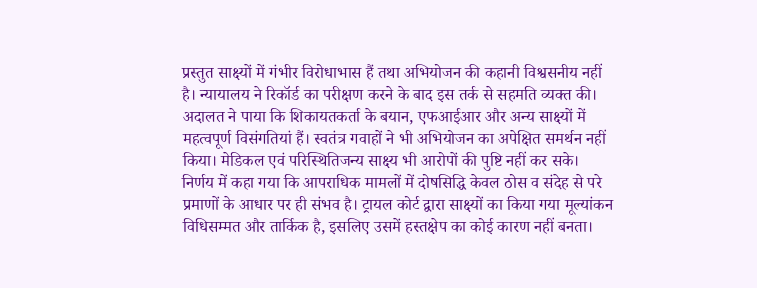प्रस्तुत साक्ष्यों में गंभीर विरोधाभास हैं तथा अभियोजन की कहानी विश्वसनीय नहीं है। न्यायालय ने रिकॉर्ड का परीक्षण करने के बाद इस तर्क से सहमति व्यक्त की।
अदालत ने पाया कि शिकायतकर्ता के बयान, एफआईआर और अन्य साक्ष्यों में महत्वपूर्ण विसंगतियां हैं। स्वतंत्र गवाहों ने भी अभियोजन का अपेक्षित समर्थन नहीं किया। मेडिकल एवं परिस्थितिजन्य साक्ष्य भी आरोपों की पुष्टि नहीं कर सके।
निर्णय में कहा गया कि आपराधिक मामलों में दोषसिद्धि केवल ठोस व संदेह से परे प्रमाणों के आधार पर ही संभव है। ट्रायल कोर्ट द्वारा साक्ष्यों का किया गया मूल्यांकन विधिसम्मत और तार्किक है, इसलिए उसमें हस्तक्षेप का कोई कारण नहीं बनता।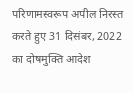परिणामस्वरूप अपील निरस्त करते हुए 31 दिसंबर, 2022 का दोषमुक्ति आदेश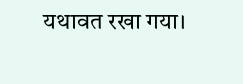यथावत रखा गया।